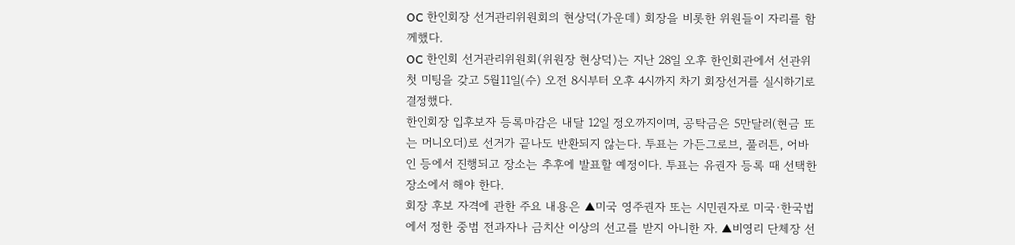OC 한인회장 선거관리위원회의 현상덕(가운데) 회장을 비롯한 위원들이 자리를 함께했다.
OC 한인회 선거관리위원회(위원장 현상덕)는 지난 28일 오후 한인회관에서 선관위 첫 미팅을 갖고 5월11일(수) 오전 8시부터 오후 4시까지 차기 회장선거를 실시하기로 결정했다.
한인회장 입후보자 등록마감은 내달 12일 정오까지이며, 공탁금은 5만달러(현금 또는 머니오더)로 선거가 끝나도 반환되지 않는다. 투표는 가든그로브, 풀러튼, 어바인 등에서 진행되고 장소는 추후에 발표할 예정이다. 투표는 유권자 등록 때 선택한 장소에서 해야 한다.
회장 후보 자격에 관한 주요 내용은 ▲미국 영주권자 또는 시민권자로 미국·한국법에서 정한 중범 전과자나 금치산 이상의 선고를 받지 아니한 자. ▲비영리 단체장 선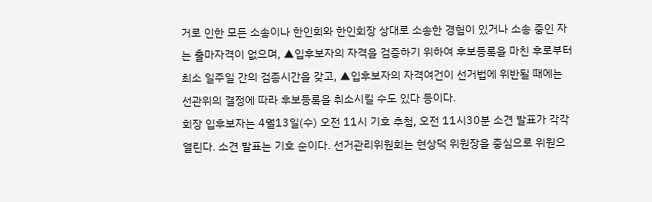거로 인한 모든 소송이나 한인회와 한인회장 상대로 소송한 경험이 있거나 소송 중인 자는 출마자격이 없으며, ▲입후보자의 자격을 검증하기 위하여 후보등록을 마친 후로부터 최소 일주일 간의 검증시간을 갖고, ▲입후보자의 자격여건이 선거법에 위반될 때에는 선관위의 결정에 따라 후보등록을 취소시킬 수도 있다 등이다.
회장 입후보자는 4월13일(수) 오전 11시 기호 추첨, 오전 11시30분 소견 발표가 각각 열린다. 소견 발표는 기호 순이다. 선거관리위원회는 현상덕 위원장을 중심으로 위원으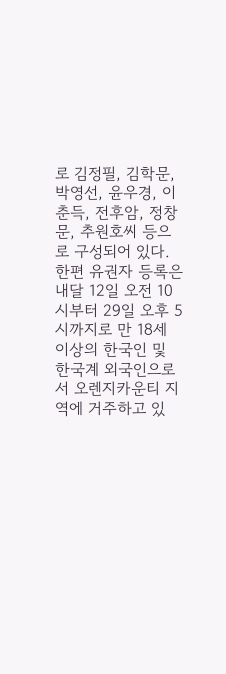로 김정필, 김학문, 박영선, 윤우경, 이춘득, 전후암, 정창문, 추원호씨 등으로 구성되어 있다.
한편 유권자 등록은 내달 12일 오전 10시부터 29일 오후 5시까지로 만 18세 이상의 한국인 및 한국계 외국인으로서 오렌지카운티 지역에 거주하고 있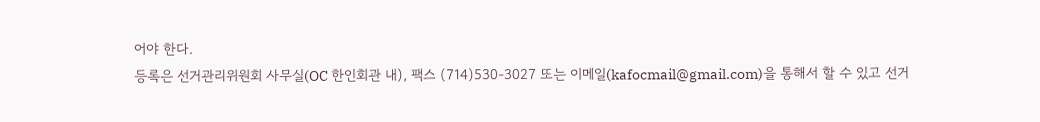어야 한다.
등록은 선거관리위원회 사무실(OC 한인회관 내), 팩스 (714)530-3027 또는 이메일(kafocmail@gmail.com)을 통해서 할 수 있고 선거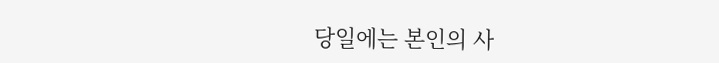당일에는 본인의 사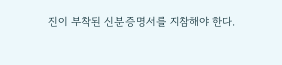진이 부착된 신분증명서를 지참해야 한다.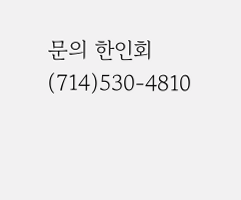문의 한인회 (714)530-4810